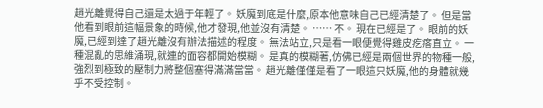趙光離覺得自己還是太過于年輕了。 妖魔到底是什麼,原本他意味自己已經清楚了。 但是當他看到眼前這幅景象的時候,他才發現,他並沒有清楚。 …… 不。 現在已經是了。 眼前的妖魔,已經到達了趙光離沒有辦法描述的程度。 無法站立,只是看一眼便覺得雞皮疙瘩直立。 一種混亂的思維涌現,就連的面容都開始模糊。 是真的模糊著,仿佛已經是兩個世界的物種一般,強烈到極致的壓制力將整個塞得滿滿當當。 趙光離僅僅是看了一眼這只妖魔,他的身體就幾乎不受控制。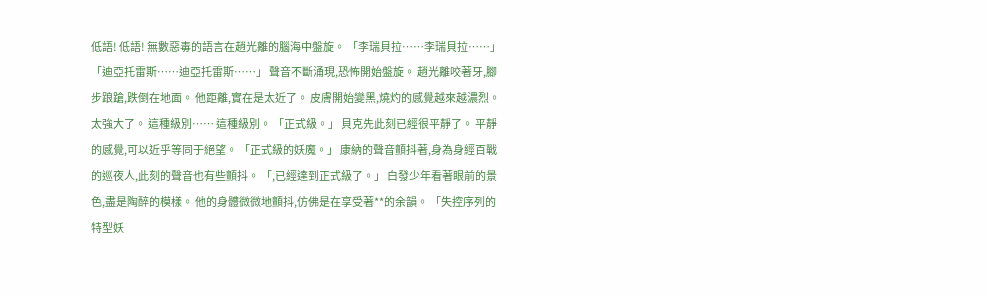低語! 低語! 無數惡毒的語言在趙光離的腦海中盤旋。 「李瑞貝拉……李瑞貝拉……」 「迪亞托雷斯……迪亞托雷斯……」 聲音不斷涌現,恐怖開始盤旋。 趙光離咬著牙,腳步踉蹌,跌倒在地面。 他距離,實在是太近了。 皮膚開始變黑,燒灼的感覺越來越濃烈。 太強大了。 這種級別…… 這種級別。 「正式級。」 貝克先此刻已經很平靜了。 平靜的感覺,可以近乎等同于絕望。 「正式級的妖魔。」 康納的聲音顫抖著,身為身經百戰的巡夜人,此刻的聲音也有些顫抖。 「,已經達到正式級了。」 白發少年看著眼前的景色,盡是陶醉的模樣。 他的身體微微地顫抖,仿佛是在享受著**的余韻。 「失控序列的特型妖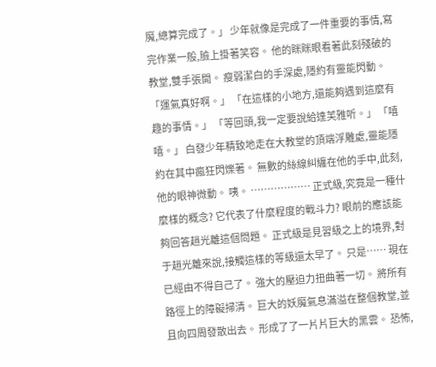魔,總算完成了。」 少年就像是完成了一件重要的事情,寫完作業一般,臉上掛著笑容。 他的眯眯眼看著此刻殘破的教堂,雙手張開。 瘦弱潔白的手深處,隱約有靈能閃動。 「運氣真好啊。」 「在這樣的小地方,還能夠遇到這麼有趣的事情。」 「等回頭,我一定要說給達芙雅听。」 「嘻嘻。」 白發少年精致地走在大教堂的頂端浮雕處,靈能隱約在其中瘋狂閃爍著。 無數的絲線糾纏在他的手中,此刻,他的眼神微動。 咦。 ……………… 正式級,究竟是一種什麼樣的概念? 它代表了什麼程度的戰斗力? 眼前的應該能夠回答趙光離這個問題。 正式級是見習級之上的境界,對于趙光離來說,接觸這樣的等級還太早了。 只是…… 現在已經由不得自己了。 強大的壓迫力扭曲著一切。 將所有路徑上的障礙掃清。 巨大的妖魔氣息滿溢在整個教堂,並且向四周發散出去。 形成了了一片片巨大的黑雲。 恐怖,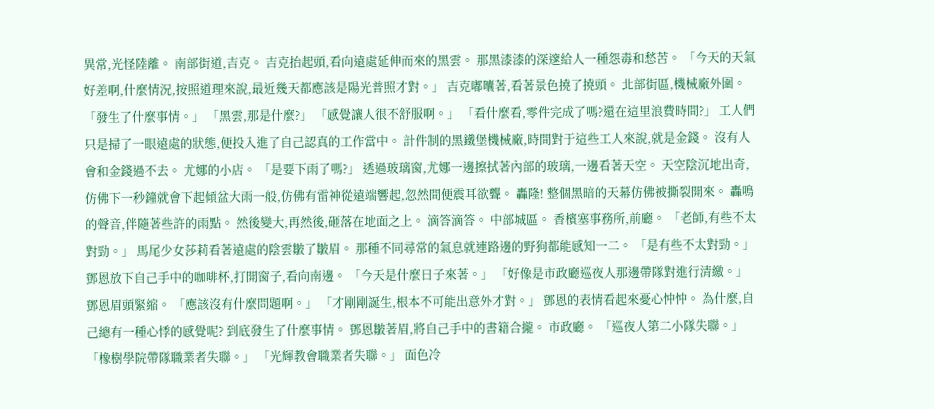異常,光怪陸離。 南部街道,吉克。 吉克抬起頭,看向遠處延伸而來的黑雲。 那黑漆漆的深邃給人一種怨毒和愁苦。 「今天的天氣好差啊,什麼情況,按照道理來說,最近幾天都應該是陽光普照才對。」 吉克嘟囔著,看著景色撓了撓頭。 北部街區,機械廠外圍。 「發生了什麼事情。」 「黑雲,那是什麼?」 「感覺讓人很不舒服啊。」 「看什麼看,零件完成了嗎?還在這里浪費時間?」 工人們只是掃了一眼遠處的狀態,便投入進了自己認真的工作當中。 計件制的黑鐵堡機械廠,時間對于這些工人來說,就是金錢。 沒有人會和金錢過不去。 尤娜的小店。 「是要下雨了嗎?」 透過玻璃窗,尤娜一邊擦拭著內部的玻璃,一邊看著天空。 天空陰沉地出奇,仿佛下一秒鐘就會下起傾盆大雨一般,仿佛有雷神從遠端響起,忽然間便震耳欲聾。 轟隆! 整個黑暗的天幕仿佛被撕裂開來。 轟鳴的聲音,伴隨著些許的雨點。 然後變大,再然後,砸落在地面之上。 滴答滴答。 中部城區。 香檳塞事務所,前廳。 「老師,有些不太對勁。」 馬尾少女莎莉看著遠處的陰雲皺了皺眉。 那種不同尋常的氣息就連路邊的野狗都能感知一二。 「是有些不太對勁。」 鄧恩放下自己手中的咖啡杯,打開窗子,看向南邊。 「今天是什麼日子來著。」 「好像是市政廳巡夜人那邊帶隊對進行清繳。」 鄧恩眉頭緊縮。 「應該沒有什麼問題啊。」 「才剛剛誕生,根本不可能出意外才對。」 鄧恩的表情看起來憂心忡忡。 為什麼,自己總有一種心悸的感覺呢? 到底發生了什麼事情。 鄧恩皺著眉,將自己手中的書籍合攏。 市政廳。 「巡夜人第二小隊失聯。」 「橡樹學院帶隊職業者失聯。」 「光輝教會職業者失聯。」 面色冷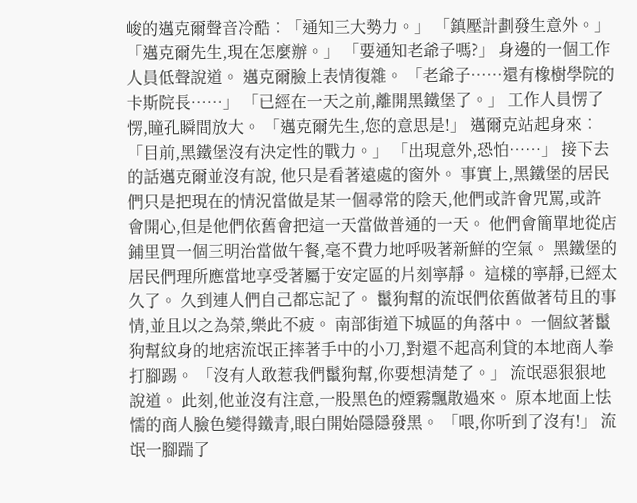峻的邁克爾聲音冷酷︰「通知三大勢力。」 「鎮壓計劃發生意外。」 「邁克爾先生,現在怎麼辦。」 「要通知老爺子嗎?」 身邊的一個工作人員低聲說道。 邁克爾臉上表情復雜。 「老爺子……還有橡樹學院的卡斯院長……」 「已經在一天之前,離開黑鐵堡了。」 工作人員愣了愣,瞳孔瞬間放大。 「邁克爾先生,您的意思是!」 邁爾克站起身來︰「目前,黑鐵堡沒有決定性的戰力。」 「出現意外,恐怕……」 接下去的話邁克爾並沒有說, 他只是看著遠處的窗外。 事實上,黑鐵堡的居民們只是把現在的情況當做是某一個尋常的陰天,他們或許會咒罵,或許會開心,但是他們依舊會把這一天當做普通的一天。 他們會簡單地從店鋪里買一個三明治當做午餐,毫不費力地呼吸著新鮮的空氣。 黑鐵堡的居民們理所應當地享受著屬于安定區的片刻寧靜。 這樣的寧靜,已經太久了。 久到連人們自己都忘記了。 鬣狗幫的流氓們依舊做著苟且的事情,並且以之為榮,樂此不疲。 南部街道下城區的角落中。 一個紋著鬣狗幫紋身的地痞流氓正摔著手中的小刀,對還不起高利貸的本地商人拳打腳踢。 「沒有人敢惹我們鬣狗幫,你要想清楚了。」 流氓惡狠狠地說道。 此刻,他並沒有注意,一股黑色的煙霧飄散過來。 原本地面上怯懦的商人臉色變得鐵青,眼白開始隱隱發黑。 「喂,你听到了沒有!」 流氓一腳踹了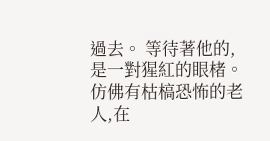過去。 等待著他的,是一對猩紅的眼楮。 仿佛有枯槁恐怖的老人,在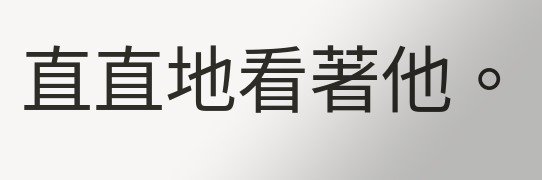直直地看著他。